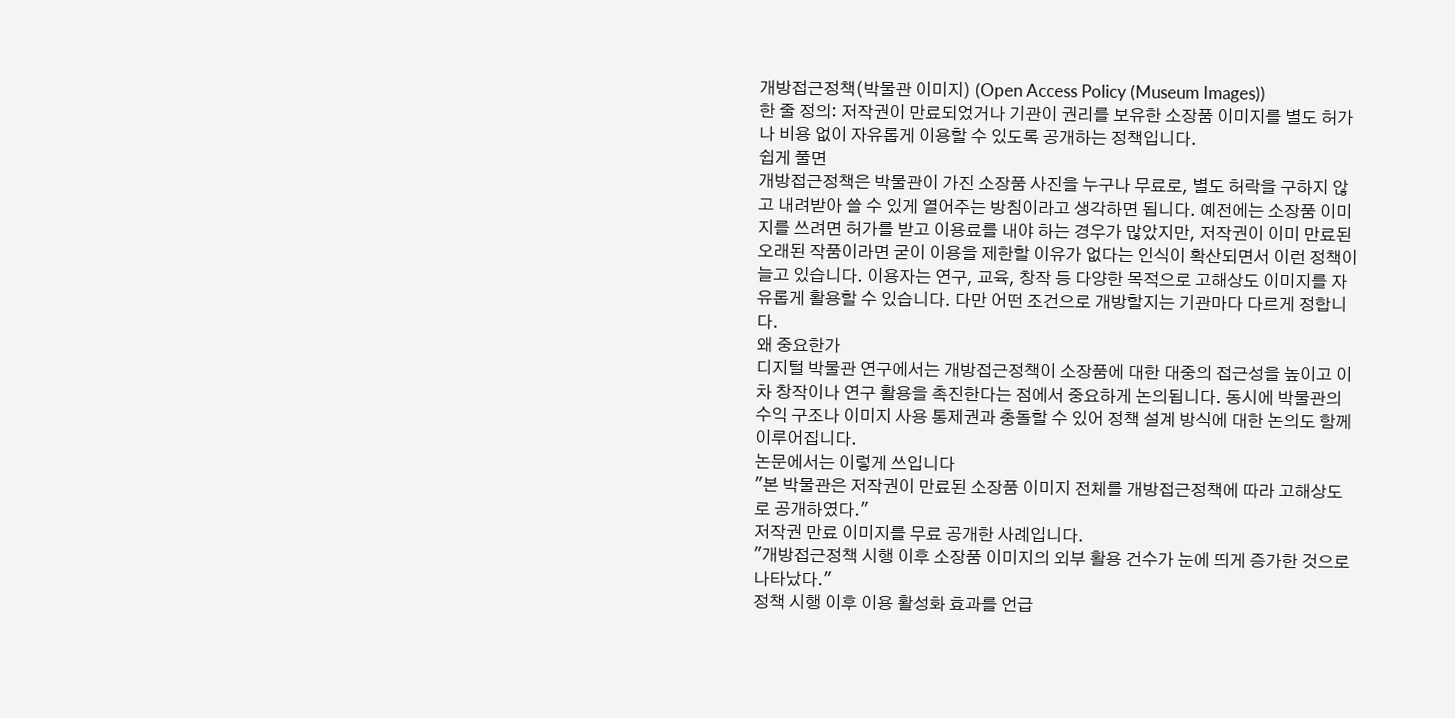개방접근정책(박물관 이미지) (Open Access Policy (Museum Images))
한 줄 정의: 저작권이 만료되었거나 기관이 권리를 보유한 소장품 이미지를 별도 허가나 비용 없이 자유롭게 이용할 수 있도록 공개하는 정책입니다.
쉽게 풀면
개방접근정책은 박물관이 가진 소장품 사진을 누구나 무료로, 별도 허락을 구하지 않고 내려받아 쓸 수 있게 열어주는 방침이라고 생각하면 됩니다. 예전에는 소장품 이미지를 쓰려면 허가를 받고 이용료를 내야 하는 경우가 많았지만, 저작권이 이미 만료된 오래된 작품이라면 굳이 이용을 제한할 이유가 없다는 인식이 확산되면서 이런 정책이 늘고 있습니다. 이용자는 연구, 교육, 창작 등 다양한 목적으로 고해상도 이미지를 자유롭게 활용할 수 있습니다. 다만 어떤 조건으로 개방할지는 기관마다 다르게 정합니다.
왜 중요한가
디지털 박물관 연구에서는 개방접근정책이 소장품에 대한 대중의 접근성을 높이고 이차 창작이나 연구 활용을 촉진한다는 점에서 중요하게 논의됩니다. 동시에 박물관의 수익 구조나 이미지 사용 통제권과 충돌할 수 있어 정책 설계 방식에 대한 논의도 함께 이루어집니다.
논문에서는 이렇게 쓰입니다
"본 박물관은 저작권이 만료된 소장품 이미지 전체를 개방접근정책에 따라 고해상도로 공개하였다."
저작권 만료 이미지를 무료 공개한 사례입니다.
"개방접근정책 시행 이후 소장품 이미지의 외부 활용 건수가 눈에 띄게 증가한 것으로 나타났다."
정책 시행 이후 이용 활성화 효과를 언급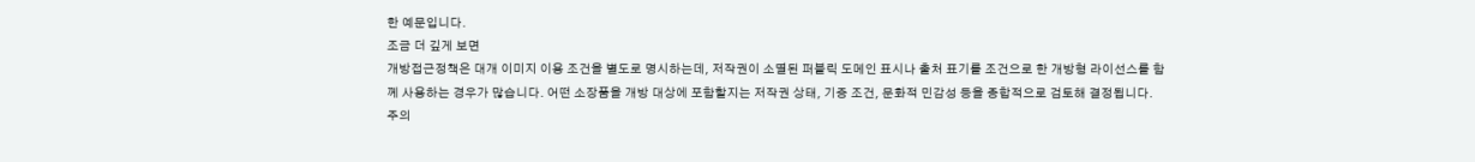한 예문입니다.
조금 더 깊게 보면
개방접근정책은 대개 이미지 이용 조건을 별도로 명시하는데, 저작권이 소멸된 퍼블릭 도메인 표시나 출처 표기를 조건으로 한 개방형 라이선스를 함께 사용하는 경우가 많습니다. 어떤 소장품을 개방 대상에 포함할지는 저작권 상태, 기증 조건, 문화적 민감성 등을 종합적으로 검토해 결정됩니다.
주의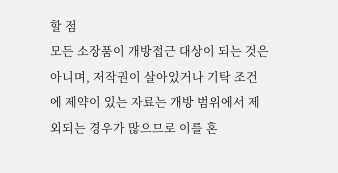할 점
모든 소장품이 개방접근 대상이 되는 것은 아니며, 저작권이 살아있거나 기탁 조건에 제약이 있는 자료는 개방 범위에서 제외되는 경우가 많으므로 이를 혼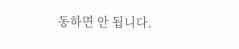동하면 안 됩니다.